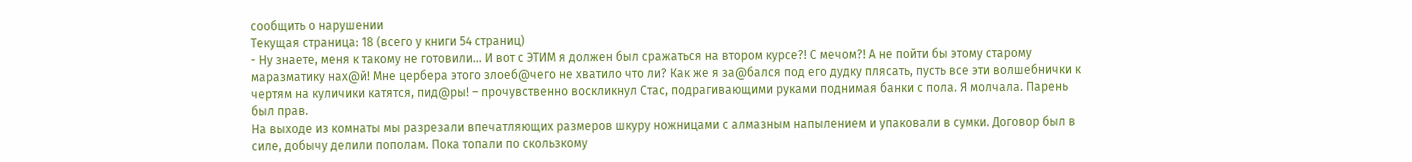сообщить о нарушении
Текущая страница: 18 (всего у книги 54 страниц)
- Ну знаете, меня к такому не готовили… И вот с ЭТИМ я должен был сражаться на втором курсе?! С мечом?! А не пойти бы этому старому маразматику нах@й! Мне цербера этого злоеб@чего не хватило что ли? Как же я за@бался под его дудку плясать, пусть все эти волшебнички к чертям на куличики катятся, пид@ры! – прочувственно воскликнул Стас, подрагивающими руками поднимая банки с пола. Я молчала. Парень был прав.
На выходе из комнаты мы разрезали впечатляющих размеров шкуру ножницами с алмазным напылением и упаковали в сумки. Договор был в силе, добычу делили пополам. Пока топали по скользкому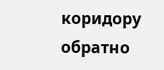коридору обратно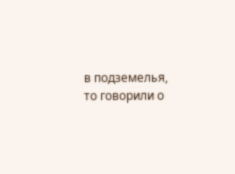в подземелья, то говорили о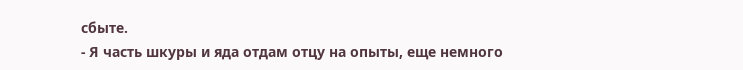сбыте.
- Я часть шкуры и яда отдам отцу на опыты, еще немного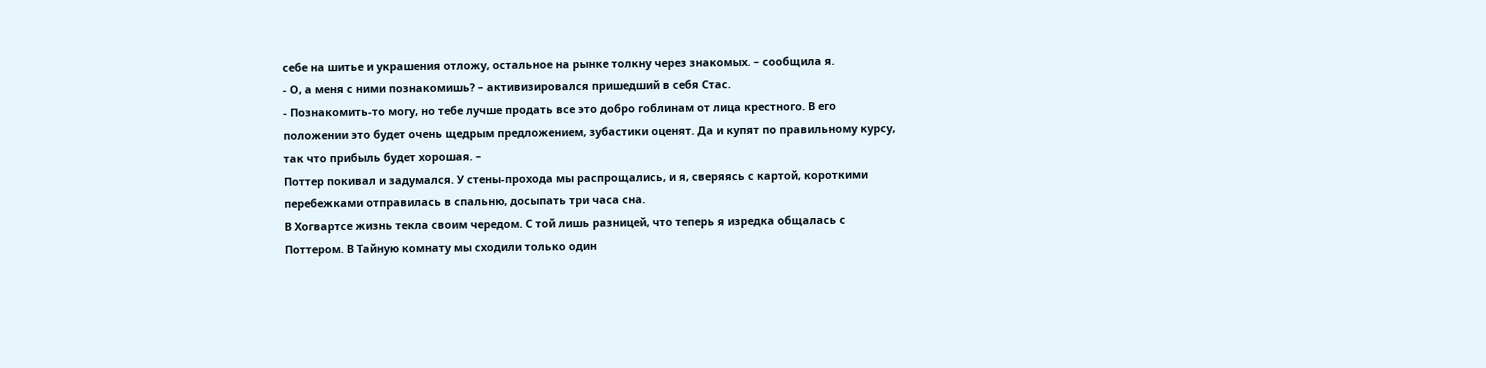себе на шитье и украшения отложу, остальное на рынке толкну через знакомых. – сообщила я.
- О, а меня с ними познакомишь? – активизировался пришедший в себя Стас.
- Познакомить-то могу, но тебе лучше продать все это добро гоблинам от лица крестного. В его положении это будет очень щедрым предложением, зубастики оценят. Да и купят по правильному курсу, так что прибыль будет хорошая. –
Поттер покивал и задумался. У стены-прохода мы распрощались, и я, сверяясь с картой, короткими перебежками отправилась в спальню, досыпать три часа сна.
В Хогвартсе жизнь текла своим чередом. С той лишь разницей, что теперь я изредка общалась с Поттером. В Тайную комнату мы сходили только один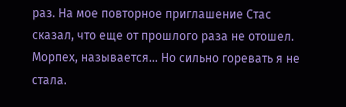раз. На мое повторное приглашение Стас сказал, что еще от прошлого раза не отошел. Морпех, называется… Но сильно горевать я не стала.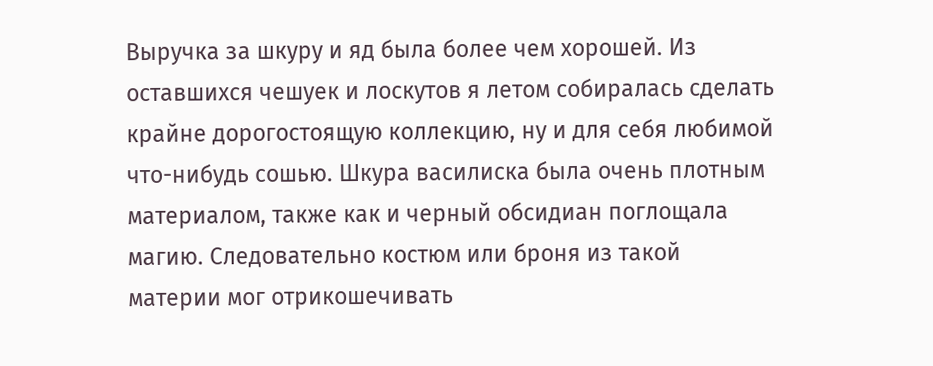Выручка за шкуру и яд была более чем хорошей. Из оставшихся чешуек и лоскутов я летом собиралась сделать крайне дорогостоящую коллекцию, ну и для себя любимой что-нибудь сошью. Шкура василиска была очень плотным материалом, также как и черный обсидиан поглощала магию. Следовательно костюм или броня из такой материи мог отрикошечивать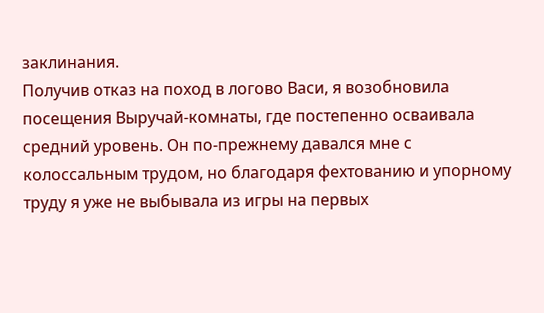заклинания.
Получив отказ на поход в логово Васи, я возобновила посещения Выручай-комнаты, где постепенно осваивала средний уровень. Он по-прежнему давался мне с колоссальным трудом, но благодаря фехтованию и упорному труду я уже не выбывала из игры на первых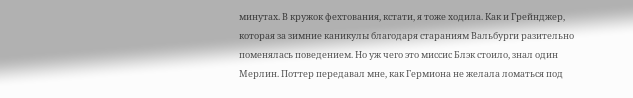минутах. В кружок фехтования, кстати, я тоже ходила. Как и Грейнджер, которая за зимние каникулы благодаря стараниям Вальбурги разительно поменялась поведением. Но уж чего это миссис Блэк стоило, знал один Мерлин. Поттер передавал мне, как Гермиона не желала ломаться под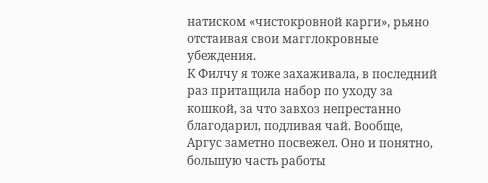натиском «чистокровной карги», рьяно отстаивая свои магглокровные убеждения.
К Филчу я тоже захаживала, в последний раз притащила набор по уходу за кошкой, за что завхоз непрестанно благодарил, подливая чай. Вообще, Аргус заметно посвежел. Оно и понятно, большую часть работы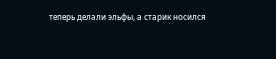теперь делали эльфы, а старик носился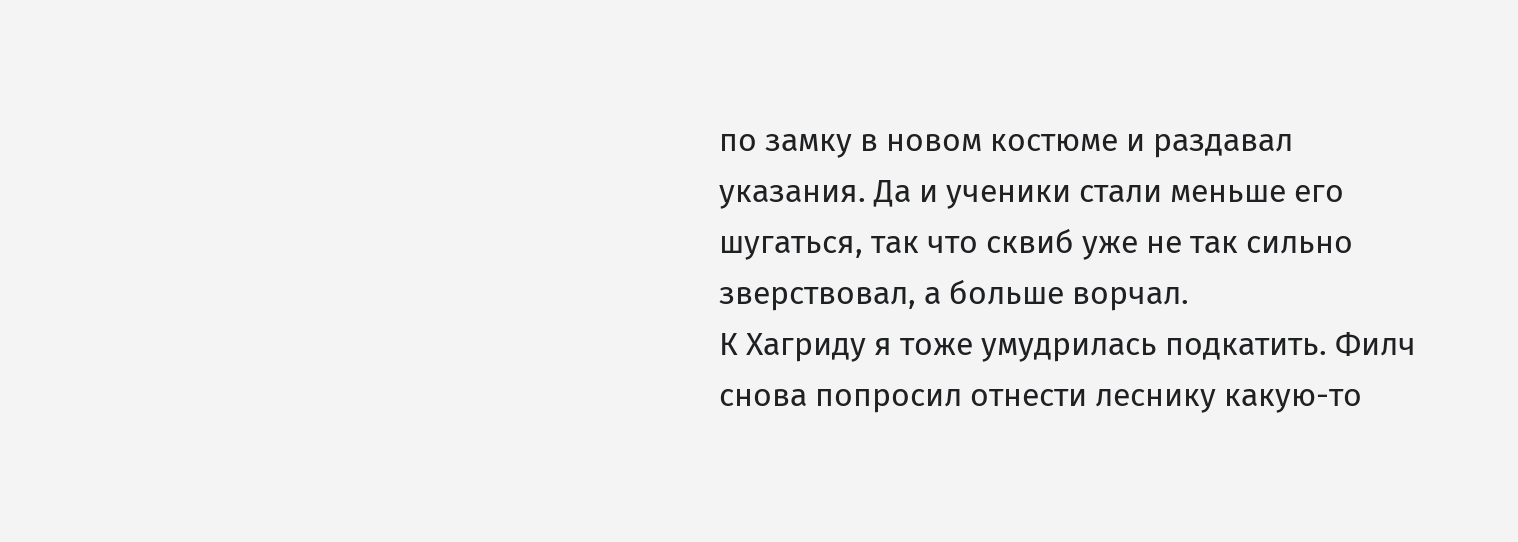по замку в новом костюме и раздавал указания. Да и ученики стали меньше его шугаться, так что сквиб уже не так сильно зверствовал, а больше ворчал.
К Хагриду я тоже умудрилась подкатить. Филч снова попросил отнести леснику какую-то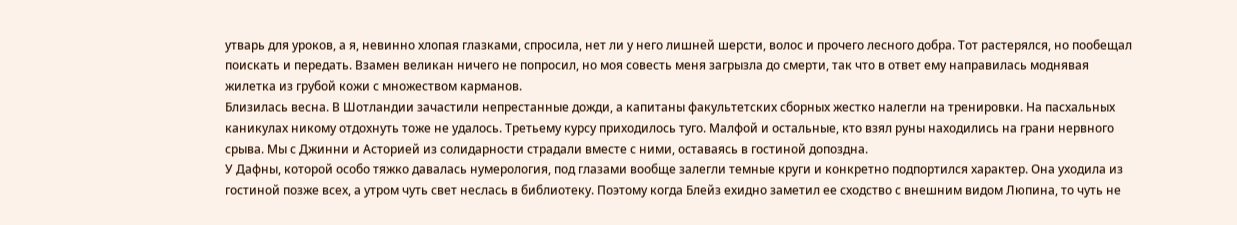утварь для уроков, а я, невинно хлопая глазками, спросила, нет ли у него лишней шерсти, волос и прочего лесного добра. Тот растерялся, но пообещал поискать и передать. Взамен великан ничего не попросил, но моя совесть меня загрызла до смерти, так что в ответ ему направилась моднявая жилетка из грубой кожи с множеством карманов.
Близилась весна. В Шотландии зачастили непрестанные дожди, а капитаны факультетских сборных жестко налегли на тренировки. На пасхальных каникулах никому отдохнуть тоже не удалось. Третьему курсу приходилось туго. Малфой и остальные, кто взял руны находились на грани нервного срыва. Мы с Джинни и Асторией из солидарности страдали вместе с ними, оставаясь в гостиной допоздна.
У Дафны, которой особо тяжко давалась нумерология, под глазами вообще залегли темные круги и конкретно подпортился характер. Она уходила из гостиной позже всех, а утром чуть свет неслась в библиотеку. Поэтому когда Блейз ехидно заметил ее сходство с внешним видом Люпина, то чуть не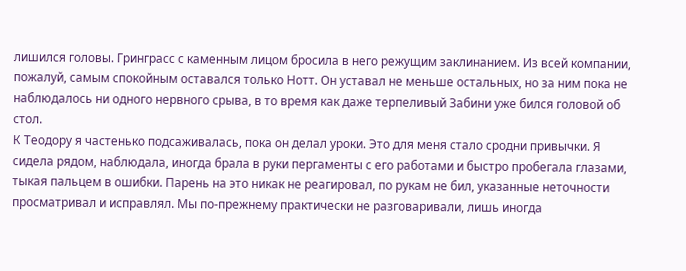лишился головы. Гринграсс с каменным лицом бросила в него режущим заклинанием. Из всей компании, пожалуй, самым спокойным оставался только Нотт. Он уставал не меньше остальных, но за ним пока не наблюдалось ни одного нервного срыва, в то время как даже терпеливый Забини уже бился головой об стол.
К Теодору я частенько подсаживалась, пока он делал уроки. Это для меня стало сродни привычки. Я сидела рядом, наблюдала, иногда брала в руки пергаменты с его работами и быстро пробегала глазами, тыкая пальцем в ошибки. Парень на это никак не реагировал, по рукам не бил, указанные неточности просматривал и исправлял. Мы по-прежнему практически не разговаривали, лишь иногда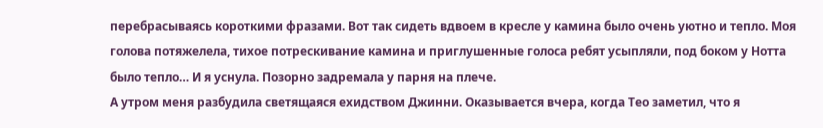перебрасываясь короткими фразами. Вот так сидеть вдвоем в кресле у камина было очень уютно и тепло. Моя голова потяжелела, тихое потрескивание камина и приглушенные голоса ребят усыпляли, под боком у Нотта было тепло… И я уснула. Позорно задремала у парня на плече.
А утром меня разбудила светящаяся ехидством Джинни. Оказывается вчера, когда Тео заметил, что я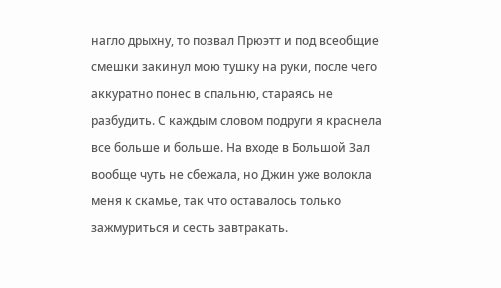нагло дрыхну, то позвал Прюэтт и под всеобщие смешки закинул мою тушку на руки, после чего аккуратно понес в спальню, стараясь не разбудить. С каждым словом подруги я краснела все больше и больше. На входе в Большой Зал вообще чуть не сбежала, но Джин уже волокла меня к скамье, так что оставалось только зажмуриться и сесть завтракать.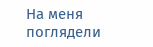На меня поглядели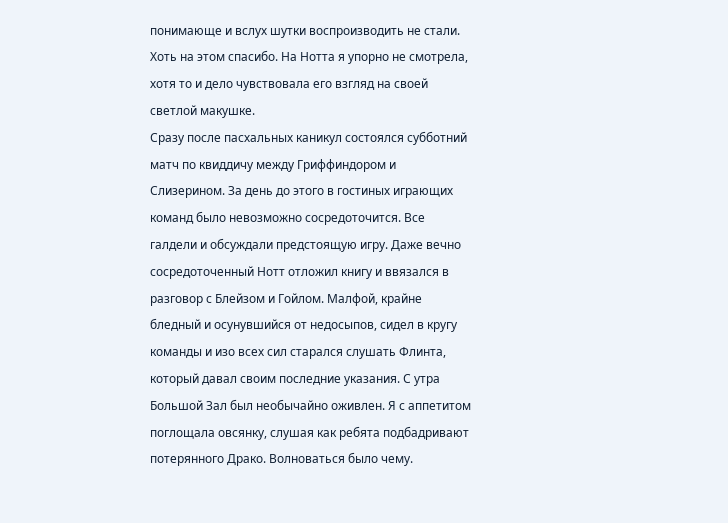понимающе и вслух шутки воспроизводить не стали. Хоть на этом спасибо. На Нотта я упорно не смотрела, хотя то и дело чувствовала его взгляд на своей светлой макушке.
Сразу после пасхальных каникул состоялся субботний матч по квиддичу между Гриффиндором и Слизерином. За день до этого в гостиных играющих команд было невозможно сосредоточится. Все галдели и обсуждали предстоящую игру. Даже вечно сосредоточенный Нотт отложил книгу и ввязался в разговор с Блейзом и Гойлом. Малфой, крайне бледный и осунувшийся от недосыпов, сидел в кругу команды и изо всех сил старался слушать Флинта, который давал своим последние указания. С утра Большой Зал был необычайно оживлен. Я с аппетитом поглощала овсянку, слушая как ребята подбадривают потерянного Драко. Волноваться было чему.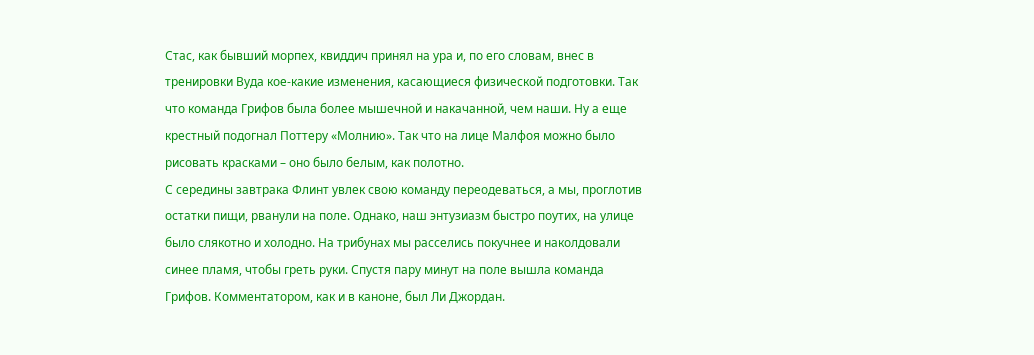Стас, как бывший морпех, квиддич принял на ура и, по его словам, внес в тренировки Вуда кое-какие изменения, касающиеся физической подготовки. Так что команда Грифов была более мышечной и накачанной, чем наши. Ну а еще крестный подогнал Поттеру «Молнию». Так что на лице Малфоя можно было рисовать красками – оно было белым, как полотно.
С середины завтрака Флинт увлек свою команду переодеваться, а мы, проглотив остатки пищи, рванули на поле. Однако, наш энтузиазм быстро поутих, на улице было слякотно и холодно. На трибунах мы расселись покучнее и наколдовали синее пламя, чтобы греть руки. Спустя пару минут на поле вышла команда Грифов. Комментатором, как и в каноне, был Ли Джордан.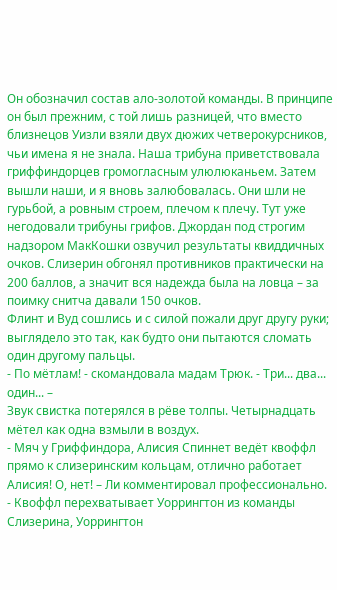Он обозначил состав ало-золотой команды. В принципе он был прежним, с той лишь разницей, что вместо близнецов Уизли взяли двух дюжих четверокурсников, чьи имена я не знала. Наша трибуна приветствовала гриффиндорцев громогласным улюлюканьем. Затем вышли наши, и я вновь залюбовалась. Они шли не гурьбой, а ровным строем, плечом к плечу. Тут уже негодовали трибуны грифов. Джордан под строгим надзором МакКошки озвучил результаты квиддичных очков. Слизерин обгонял противников практически на 200 баллов, а значит вся надежда была на ловца – за поимку снитча давали 150 очков.
Флинт и Вуд сошлись и с силой пожали друг другу руки; выглядело это так, как будто они пытаются сломать один другому пальцы.
- По мётлам! - скомандовала мадам Трюк. - Три... два... один... –
Звук свистка потерялся в рёве толпы. Четырнадцать мётел как одна взмыли в воздух.
- Мяч у Гриффиндора, Алисия Спиннет ведёт квоффл прямо к слизеринским кольцам, отлично работает Алисия! О, нет! – Ли комментировал профессионально.
- Квоффл перехватывает Уоррингтон из команды Слизерина, Уоррингтон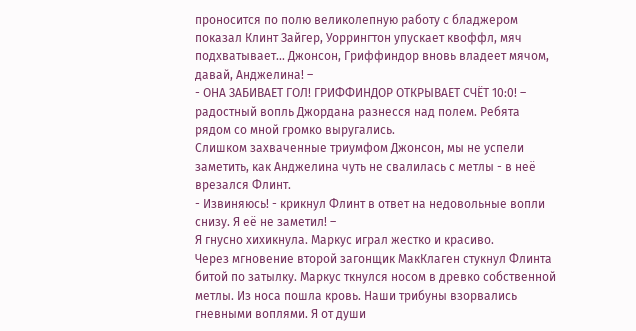проносится по полю великолепную работу с бладжером показал Клинт Зайгер, Уоррингтон упускает квоффл, мяч подхватывает... Джонсон, Гриффиндор вновь владеет мячом, давай, Анджелина! –
- ОНА ЗАБИВАЕТ ГОЛ! ГРИФФИНДОР ОТКРЫВАЕТ СЧЁТ 10:0! – радостный вопль Джордана разнесся над полем. Ребята рядом со мной громко выругались.
Слишком захваченные триумфом Джонсон, мы не успели заметить, как Анджелина чуть не свалилась с метлы - в неё врезался Флинт.
- Извиняюсь! - крикнул Флинт в ответ на недовольные вопли снизу. Я её не заметил! –
Я гнусно хихикнула. Маркус играл жестко и красиво.
Через мгновение второй загонщик МакКлаген стукнул Флинта битой по затылку. Маркус ткнулся носом в древко собственной метлы. Из носа пошла кровь. Наши трибуны взорвались гневными воплями. Я от души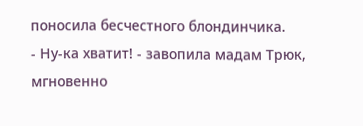поносила бесчестного блондинчика.
- Ну-ка хватит! - завопила мадам Трюк, мгновенно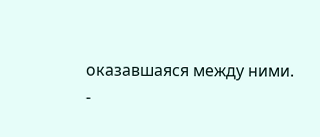оказавшаяся между ними.
-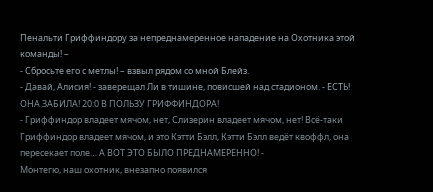Пенальти Гриффиндору за непреднамеренное нападение на Охотника этой команды! –
- Сбросьте его с метлы! – взвыл рядом со мной Блейз.
- Давай, Алисия! - заверещал Ли в тишине, повисшей над стадионом. - ЕСТЬ! ОНА ЗАБИЛА! 20:0 В ПОЛЬЗУ ГРИФФИНДОРА!
- Гриффиндор владеет мячом, нет, Слизерин владеет мячом, нет! Всё-таки Гриффиндор владеет мячом, и это Кэтти Бэлл, Кэтти Бэлл ведёт квоффл, она пересекает поле… А ВОТ ЭТО БЫЛО ПРЕДНАМЕРЕННО! -
Монтегю, наш охотник, внезапно появился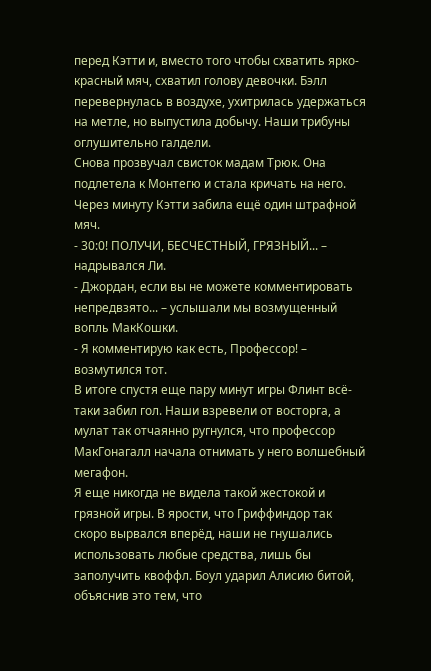перед Кэтти и, вместо того чтобы схватить ярко-красный мяч, схватил голову девочки. Бэлл перевернулась в воздухе, ухитрилась удержаться на метле, но выпустила добычу. Наши трибуны оглушительно галдели.
Снова прозвучал свисток мадам Трюк. Она подлетела к Монтегю и стала кричать на него. Через минуту Кэтти забила ещё один штрафной мяч.
- 30:0! ПОЛУЧИ, БЕСЧЕСТНЫЙ, ГРЯЗНЫЙ... – надрывался Ли.
- Джордан, если вы не можете комментировать непредвзято... – услышали мы возмущенный вопль МакКошки.
- Я комментирую как есть, Профессор! – возмутился тот.
В итоге спустя еще пару минут игры Флинт всё-таки забил гол. Наши взревели от восторга, а мулат так отчаянно ругнулся, что профессор МакГонагалл начала отнимать у него волшебный мегафон.
Я еще никогда не видела такой жестокой и грязной игры. В ярости, что Гриффиндор так скоро вырвался вперёд, наши не гнушались использовать любые средства, лишь бы заполучить квоффл. Боул ударил Алисию битой, объяснив это тем, что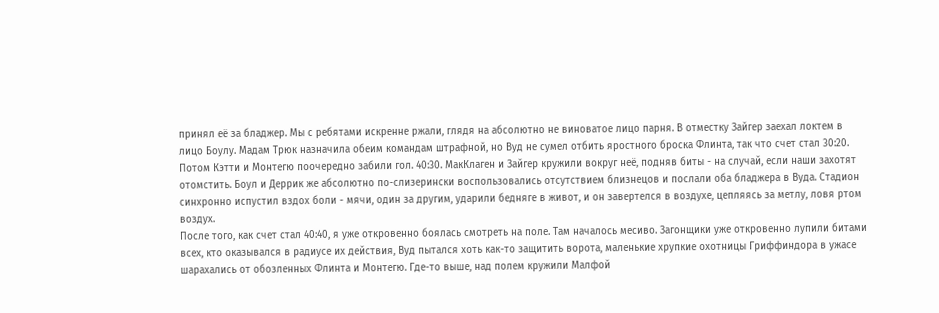принял её за бладжер. Мы с ребятами искренне ржали, глядя на абсолютно не виноватое лицо парня. В отместку Зайгер заехал локтем в лицо Боулу. Мадам Трюк назначила обеим командам штрафной, но Вуд не сумел отбить яростного броска Флинта, так что счет стал 30:20.
Потом Кэтти и Монтегю поочередно забили гол. 40:30. МакКлаген и Зайгер кружили вокруг неё, подняв биты - на случай, если наши захотят отомстить. Боул и Деррик же абсолютно по-слизерински воспользовались отсутствием близнецов и послали оба бладжера в Вуда. Стадион синхронно испустил вздох боли - мячи, один за другим, ударили бедняге в живот, и он завертелся в воздухе, цепляясь за метлу, ловя ртом воздух.
После того, как счет стал 40:40, я уже откровенно боялась смотреть на поле. Там началось месиво. Загонщики уже откровенно лупили битами всех, кто оказывался в радиусе их действия, Вуд пытался хоть как-то защитить ворота, маленькие хрупкие охотницы Гриффиндора в ужасе шарахались от обозленных Флинта и Монтегю. Где-то выше, над полем кружили Малфой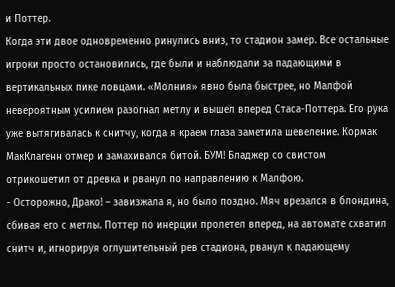и Поттер.
Когда эти двое одновременно ринулись вниз, то стадион замер. Все остальные игроки просто остановились, где были и наблюдали за падающими в вертикальных пике ловцами. «Молния» явно была быстрее, но Малфой невероятным усилием разогнал метлу и вышел вперед Стаса-Поттера. Его рука уже вытягивалась к снитчу, когда я краем глаза заметила шевеление. Кормак МакКлагенн отмер и замахивался битой. БУМ! Бладжер со свистом отрикошетил от древка и рванул по направлению к Малфою.
- Осторожно, Драко! – завизжала я, но было поздно. Мяч врезался в блондина, сбивая его с метлы. Поттер по инерции пролетел вперед, на автомате схватил снитч и, игнорируя оглушительный рев стадиона, рванул к падающему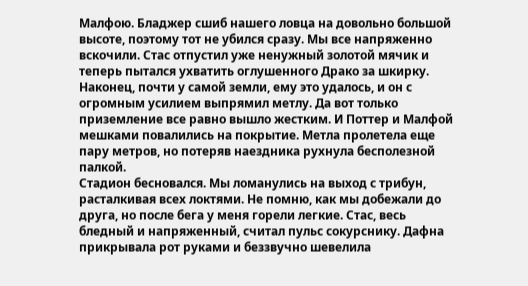Малфою. Бладжер сшиб нашего ловца на довольно большой высоте, поэтому тот не убился сразу. Мы все напряженно вскочили. Стас отпустил уже ненужный золотой мячик и теперь пытался ухватить оглушенного Драко за шкирку. Наконец, почти у самой земли, ему это удалось, и он с огромным усилием выпрямил метлу. Да вот только приземление все равно вышло жестким. И Поттер и Малфой мешками повалились на покрытие. Метла пролетела еще пару метров, но потеряв наездника рухнула бесполезной палкой.
Стадион бесновался. Мы ломанулись на выход с трибун, расталкивая всех локтями. Не помню, как мы добежали до друга, но после бега у меня горели легкие. Стас, весь бледный и напряженный, считал пульс сокурснику. Дафна прикрывала рот руками и беззвучно шевелила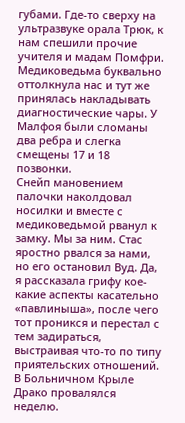губами. Где-то сверху на ультразвуке орала Трюк, к нам спешили прочие учителя и мадам Помфри. Медиковедьма буквально оттолкнула нас и тут же принялась накладывать диагностические чары. У Малфоя были сломаны два ребра и слегка смещены 17 и 18 позвонки.
Снейп мановением палочки наколдовал носилки и вместе с медиковедьмой рванул к замку. Мы за ним. Стас яростно рвался за нами, но его остановил Вуд. Да, я рассказала грифу кое-какие аспекты касательно «павлиныша», после чего тот проникся и перестал с тем задираться, выстраивая что-то по типу приятельских отношений.
В Больничном Крыле Драко провалялся неделю.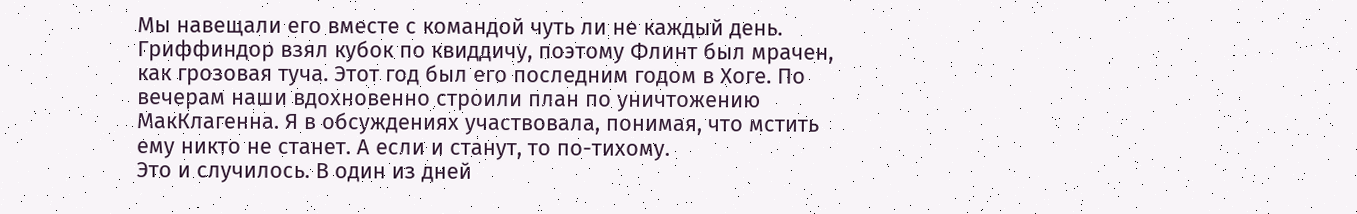Мы навещали его вместе с командой чуть ли не каждый день. Гриффиндор взял кубок по квиддичу, поэтому Флинт был мрачен, как грозовая туча. Этот год был его последним годом в Хоге. По вечерам наши вдохновенно строили план по уничтожению МакКлагенна. Я в обсуждениях участвовала, понимая, что мстить ему никто не станет. А если и станут, то по-тихому.
Это и случилось. В один из дней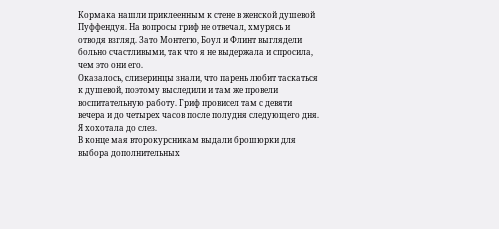Кормака нашли приклеенным к стене в женской душевой Пуффендуя. На вопросы гриф не отвечал, хмурясь и отводя взгляд. Зато Монтегю, Боул и Флинт выглядели больно счастливыми, так что я не выдержала и спросила, чем это они его.
Оказалось, слизеринцы знали, что парень любит таскаться к душевой, поэтому выследили и там же провели воспитательную работу. Гриф провисел там с девяти вечера и до четырех часов после полудня следующего дня. Я хохотала до слез.
В конце мая второкурсникам выдали брошюрки для выбора дополнительных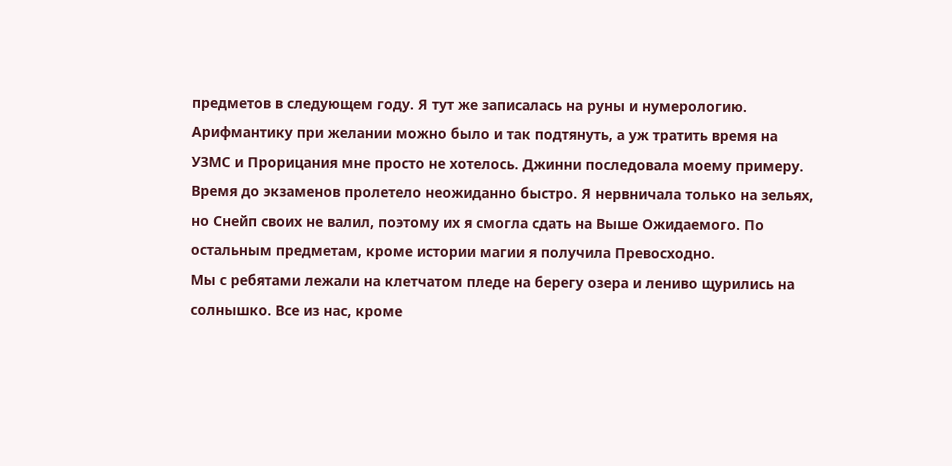предметов в следующем году. Я тут же записалась на руны и нумерологию. Арифмантику при желании можно было и так подтянуть, а уж тратить время на УЗМС и Прорицания мне просто не хотелось. Джинни последовала моему примеру. Время до экзаменов пролетело неожиданно быстро. Я нервничала только на зельях, но Снейп своих не валил, поэтому их я смогла сдать на Выше Ожидаемого. По остальным предметам, кроме истории магии я получила Превосходно.
Мы с ребятами лежали на клетчатом пледе на берегу озера и лениво щурились на солнышко. Все из нас, кроме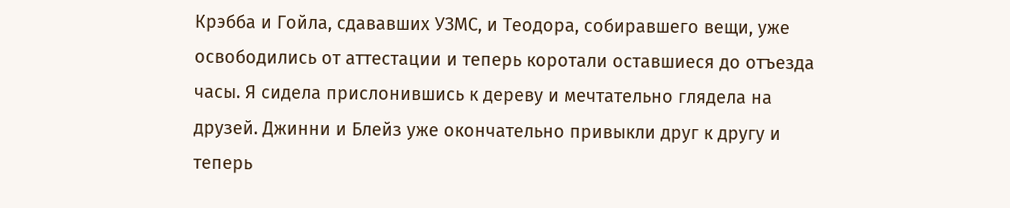Крэбба и Гойла, сдававших УЗМС, и Теодора, собиравшего вещи, уже освободились от аттестации и теперь коротали оставшиеся до отъезда часы. Я сидела прислонившись к дереву и мечтательно глядела на друзей. Джинни и Блейз уже окончательно привыкли друг к другу и теперь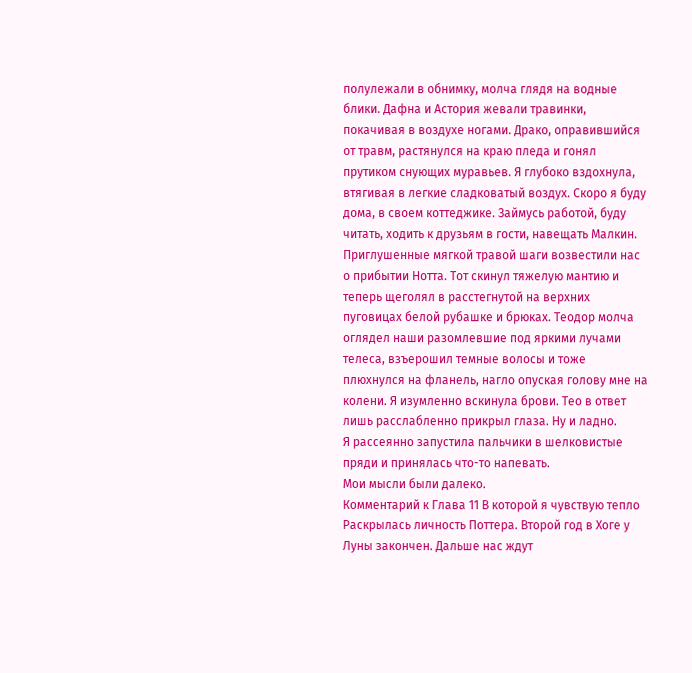полулежали в обнимку, молча глядя на водные блики. Дафна и Астория жевали травинки, покачивая в воздухе ногами. Драко, оправившийся от травм, растянулся на краю пледа и гонял прутиком снующих муравьев. Я глубоко вздохнула, втягивая в легкие сладковатый воздух. Скоро я буду дома, в своем коттеджике. Займусь работой, буду читать, ходить к друзьям в гости, навещать Малкин.
Приглушенные мягкой травой шаги возвестили нас о прибытии Нотта. Тот скинул тяжелую мантию и теперь щеголял в расстегнутой на верхних пуговицах белой рубашке и брюках. Теодор молча оглядел наши разомлевшие под яркими лучами телеса, взъерошил темные волосы и тоже плюхнулся на фланель, нагло опуская голову мне на колени. Я изумленно вскинула брови. Тео в ответ лишь расслабленно прикрыл глаза. Ну и ладно.
Я рассеянно запустила пальчики в шелковистые пряди и принялась что-то напевать.
Мои мысли были далеко.
Комментарий к Глава 11 В которой я чувствую тепло
Раскрылась личность Поттера. Второй год в Хоге у Луны закончен. Дальше нас ждут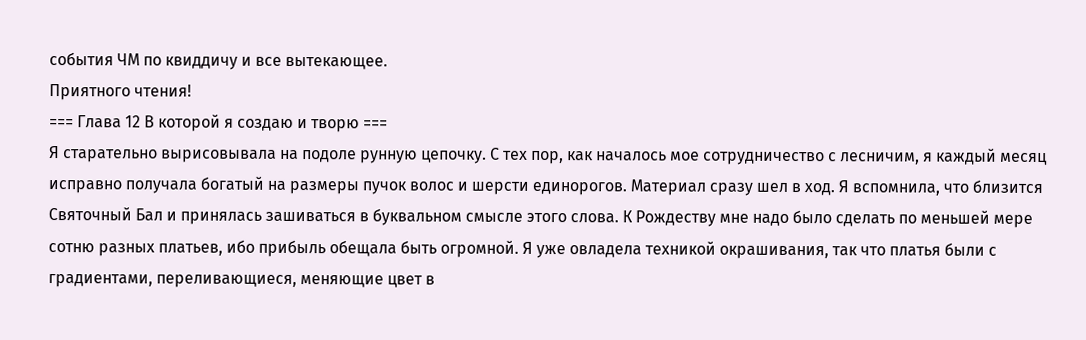события ЧМ по квиддичу и все вытекающее.
Приятного чтения!
=== Глава 12 В которой я создаю и творю ===
Я старательно вырисовывала на подоле рунную цепочку. С тех пор, как началось мое сотрудничество с лесничим, я каждый месяц исправно получала богатый на размеры пучок волос и шерсти единорогов. Материал сразу шел в ход. Я вспомнила, что близится Святочный Бал и принялась зашиваться в буквальном смысле этого слова. К Рождеству мне надо было сделать по меньшей мере сотню разных платьев, ибо прибыль обещала быть огромной. Я уже овладела техникой окрашивания, так что платья были с градиентами, переливающиеся, меняющие цвет в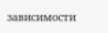зависимости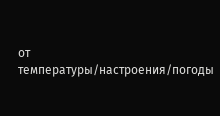от температуры/настроения/погоды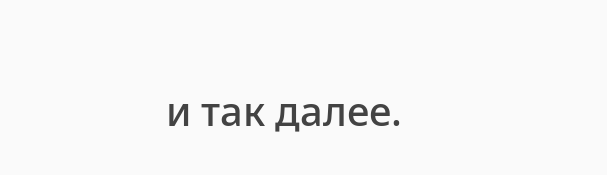и так далее.